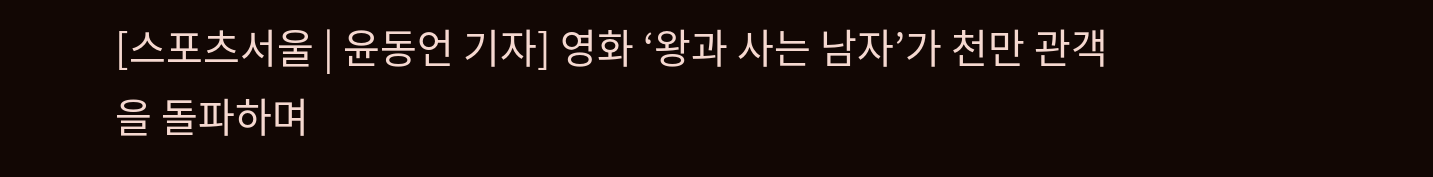[스포츠서울 | 윤동언 기자] 영화 ‘왕과 사는 남자’가 천만 관객을 돌파하며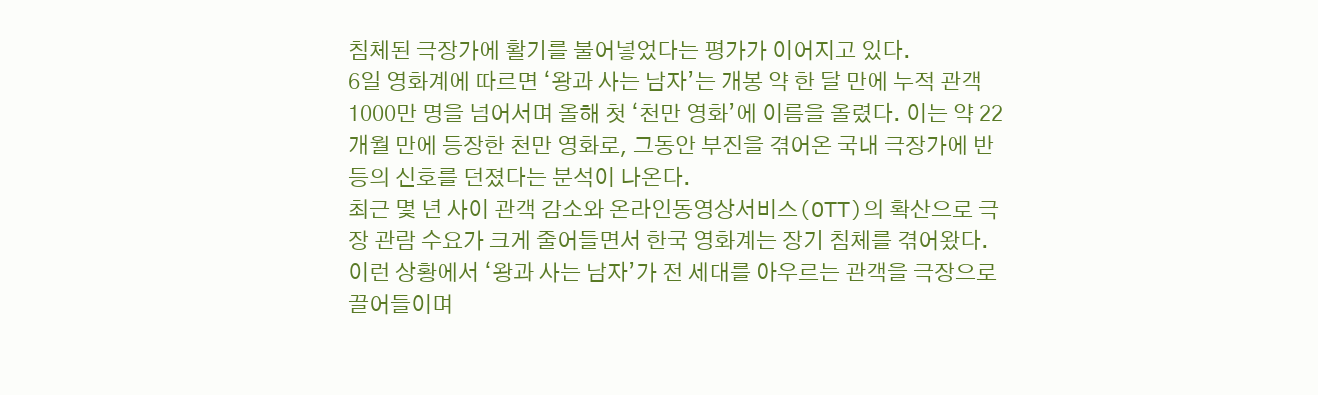침체된 극장가에 활기를 불어넣었다는 평가가 이어지고 있다.
6일 영화계에 따르면 ‘왕과 사는 남자’는 개봉 약 한 달 만에 누적 관객 1000만 명을 넘어서며 올해 첫 ‘천만 영화’에 이름을 올렸다. 이는 약 22개월 만에 등장한 천만 영화로, 그동안 부진을 겪어온 국내 극장가에 반등의 신호를 던졌다는 분석이 나온다.
최근 몇 년 사이 관객 감소와 온라인동영상서비스(OTT)의 확산으로 극장 관람 수요가 크게 줄어들면서 한국 영화계는 장기 침체를 겪어왔다. 이런 상황에서 ‘왕과 사는 남자’가 전 세대를 아우르는 관객을 극장으로 끌어들이며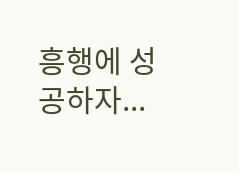흥행에 성공하자...